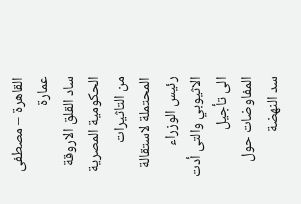القاهرة – مصطفى عمارة
ساد القلق الاروقة الحكومية المصرية من التاثيرات المحتملة لاستقالة رئيس الوزراء الاثيوبي والتى أدت الى تأجيل المفاوضات حول سد النهضة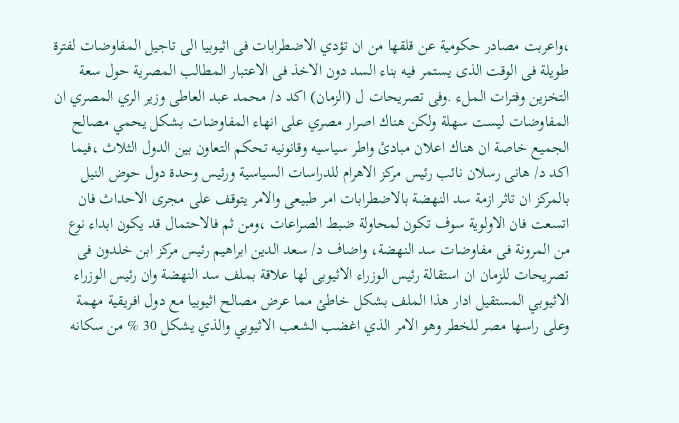،واعربت مصادر حكومية عن قلقها من ان تؤدي الاضطرابات فى اثيوبيا الى تاجيل المفاوضات لفترة طويلة فى الوقت الذى يستمر فيه بناء السد دون الاخذ فى الاعتبار المطالب المصرية حول سعة التخزين وفترات الملء .وفى تصريحات ل (الزمان) اكد د/ محمد عبد العاطى وزير الري المصري ان المفاوضات ليست سهلة ولكن هناك اصرار مصري على انهاء المفاوضات بشكل يحمي مصالح الجميع خاصة ان هناك اعلان مبادئ واطر سياسيه وقانونيه تحكم التعاون بين الدول الثلاث ،فيما اكد د/ هانى رسلان نائب رئيس مركز الاهرام للدراسات السياسية ورئيس وحدة دول حوض النيل بالمركز ان تاثر ازمة سد النهضة بالاضطرابات امر طبيعى والامر يتوقف على مجرى الاحداث فان اتسعت فان الاولوية سوف تكون لمحاولة ضبط الصراعات ،ومن ثم فالاحتمال قد يكون ابداء نوع من المرونة فى مفاوضات سد النهضة، واضاف د/ سعد الدين ابراهيم رئيس مركز ابن خلدون فى تصريحات للزمان ان استقالة رئيس الوزراء الاثيوبى لها علاقة بملف سد النهضة وان رئيس الوزراء الاثيوبي المستقيل ادار هذا الملف بشكل خاطئ مما عرض مصالح اثيوبيا مع دول افريقية مهمة وعلى راسها مصر للخطر وهو الامر الذي اغضب الشعب الاثيوبي والذي يشكل 30 % من سكانه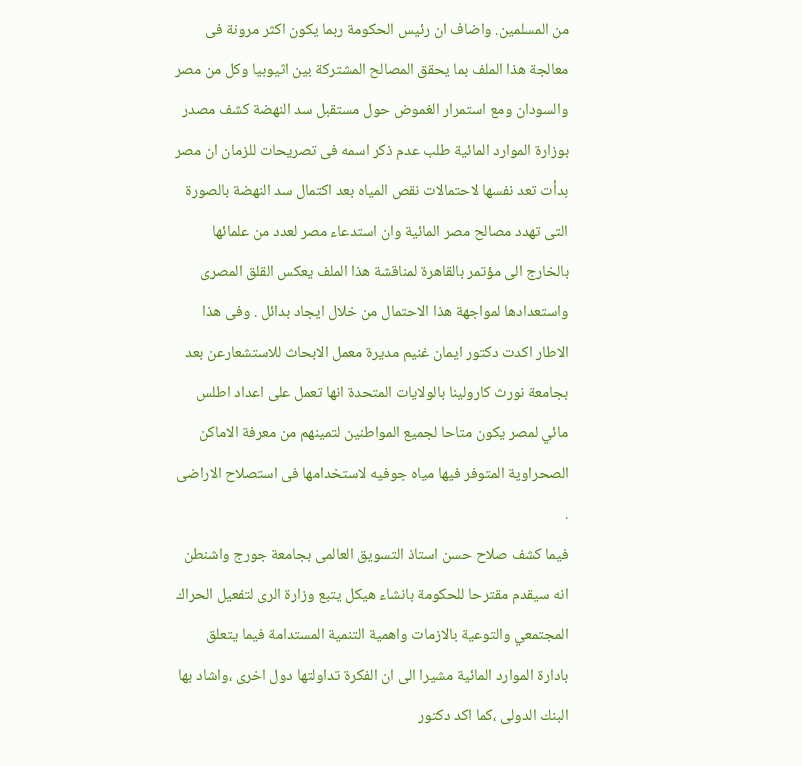من المسلمين. واضاف ان رئيس الحكومة ربما يكون اكثر مرونة فى معالجة هذا الملف بما يحقق المصالح المشتركة بين اثيوبيا وكل من مصر والسودان ومع استمرار الغموض حول مستقبل سد النهضة كشف مصدر بوزارة الموارد المائية طلب عدم ذكر اسمه فى تصريحات للزمان ان مصر بدأت تعد نفسها لاحتمالات نقص المياه بعد اكتمال سد النهضة بالصورة التى تهدد مصالح مصر المائية وان استدعاء مصر لعدد من علمائها بالخارج الى مؤتمر بالقاهرة لمناقشة هذا الملف يعكس القلق المصرى واستعدادها لمواجهة هذا الاحتمال من خلال ايجاد بدائل . وفى هذا الاطار اكدت دكتور ايمان غنيم مديرة معمل الابحاث للاستشعارعن بعد بجامعة نورث كارولينا بالولايات المتحدة انها تعمل على اعداد اطلس مائي لمصر يكون متاحا لجميع المواطنين لتمينهم من معرفة الاماكن الصحراوية المتوفر فيها مياه جوفيه لاستخدامها فى استصلاح الاراضى .
فيما كشف صلاح حسن استاذ التسويق العالمى بجامعة جورج واشنطن انه سيقدم مقترحا للحكومة بانشاء هيكل يتبع وزارة الرى لتفعيل الحراك المجتمعي والتوعية بالازمات واهمية التنمية المستدامة فيما يتعلق بادارة الموارد المائية مشيرا الى ان الفكرة تداولتها دول اخرى ،واشاد بها البنك الدولى ،كما اكد دكتور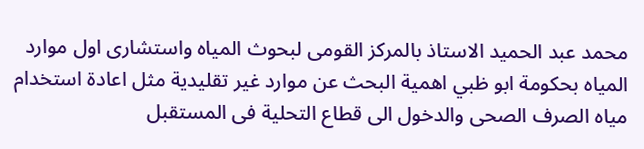محمد عبد الحميد الاستاذ بالمركز القومى لبحوث المياه واستشارى اول موارد المياه بحكومة ابو ظبي اهمية البحث عن موارد غير تقليدية مثل اعادة استخدام مياه الصرف الصحى والدخول الى قطاع التحلية فى المستقبل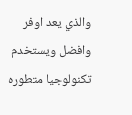والذي يعد اوفر وافضل ويستخدم تكنولوجيا متطوره